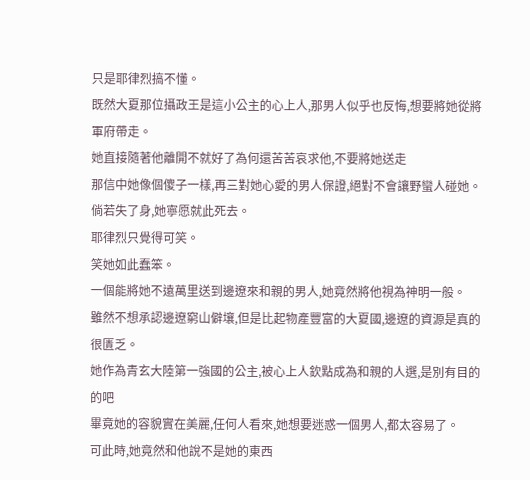只是耶律烈搞不懂。
既然大夏那位攝政王是這小公主的心上人,那男人似乎也反悔,想要將她從將軍府帶走。
她直接隨著他離開不就好了為何還苦苦哀求他,不要將她送走
那信中她像個傻子一樣,再三對她心愛的男人保證,絕對不會讓野蠻人碰她。
倘若失了身,她寧愿就此死去。
耶律烈只覺得可笑。
笑她如此蠢笨。
一個能將她不遠萬里送到邊遼來和親的男人,她竟然將他視為神明一般。
雖然不想承認邊遼窮山僻壤,但是比起物產豐富的大夏國,邊遼的資源是真的很匱乏。
她作為青玄大陸第一強國的公主,被心上人欽點成為和親的人選,是別有目的的吧
畢竟她的容貌實在美麗,任何人看來,她想要迷惑一個男人,都太容易了。
可此時,她竟然和他說不是她的東西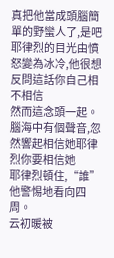真把他當成頭腦簡單的野蠻人了,是吧
耶律烈的目光由憤怒變為冰冷,他很想反問這話你自己相不相信
然而這念頭一起。
腦海中有個聲音,忽然響起相信她耶律烈你要相信她
耶律烈頓住,“誰”他警惕地看向四周。
云初暖被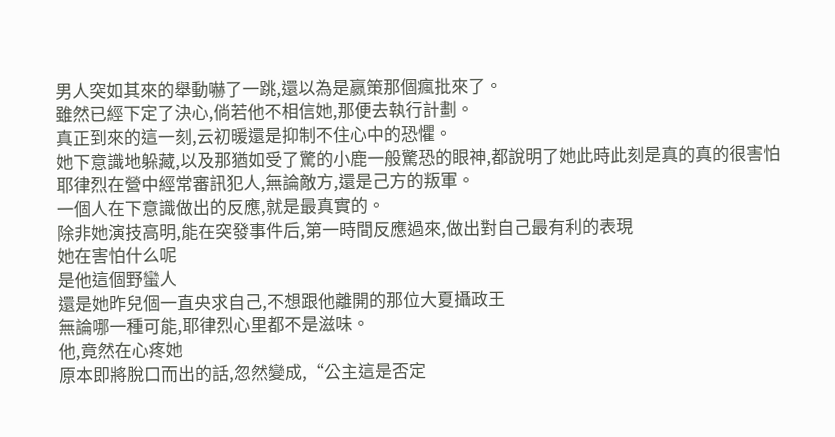男人突如其來的舉動嚇了一跳,還以為是嬴策那個瘋批來了。
雖然已經下定了決心,倘若他不相信她,那便去執行計劃。
真正到來的這一刻,云初暖還是抑制不住心中的恐懼。
她下意識地躲藏,以及那猶如受了驚的小鹿一般驚恐的眼神,都說明了她此時此刻是真的真的很害怕
耶律烈在營中經常審訊犯人,無論敵方,還是己方的叛軍。
一個人在下意識做出的反應,就是最真實的。
除非她演技高明,能在突發事件后,第一時間反應過來,做出對自己最有利的表現
她在害怕什么呢
是他這個野蠻人
還是她昨兒個一直央求自己,不想跟他離開的那位大夏攝政王
無論哪一種可能,耶律烈心里都不是滋味。
他,竟然在心疼她
原本即將脫口而出的話,忽然變成,“公主這是否定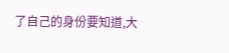了自己的身份要知道,大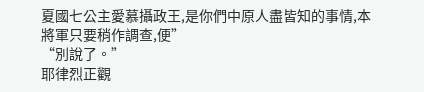夏國七公主愛慕攝政王,是你們中原人盡皆知的事情,本將軍只要稍作調查,便”
“別說了。”
耶律烈正觀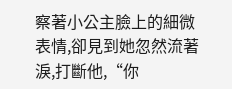察著小公主臉上的細微表情,卻見到她忽然流著淚,打斷他,“你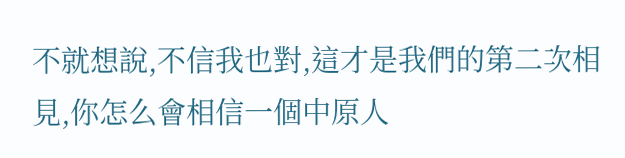不就想說,不信我也對,這才是我們的第二次相見,你怎么會相信一個中原人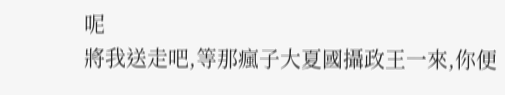呢
將我送走吧,等那瘋子大夏國攝政王一來,你便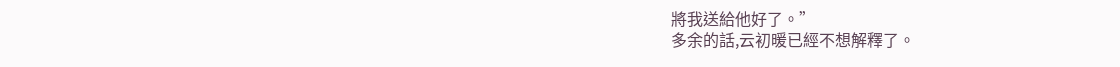將我送給他好了。”
多余的話,云初暖已經不想解釋了。